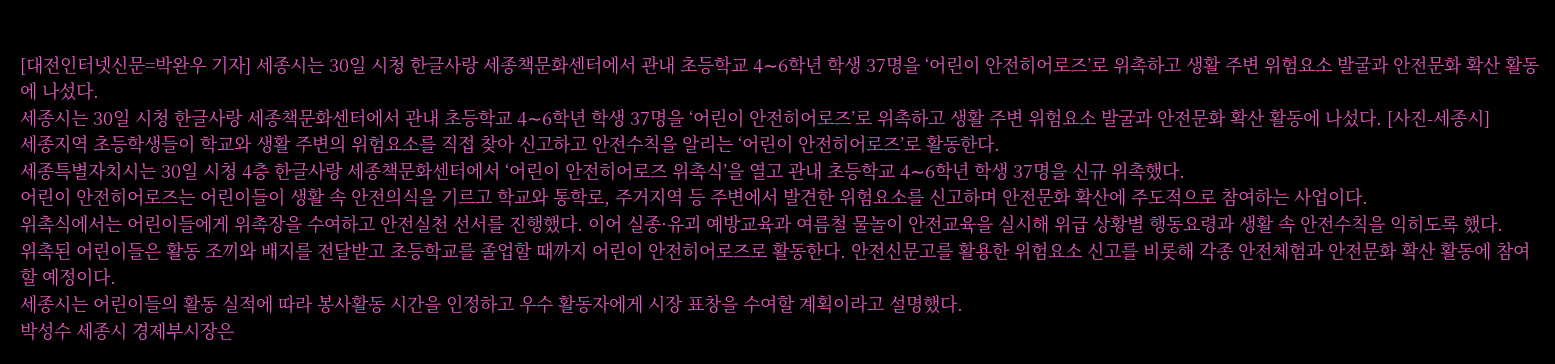[대전인터넷신문=박완우 기자] 세종시는 30일 시청 한글사랑 세종책문화센터에서 관내 초등학교 4∼6학년 학생 37명을 ‘어린이 안전히어로즈’로 위촉하고 생활 주변 위험요소 발굴과 안전문화 확산 활동에 나섰다.
세종시는 30일 시청 한글사랑 세종책문화센터에서 관내 초등학교 4∼6학년 학생 37명을 ‘어린이 안전히어로즈’로 위촉하고 생활 주변 위험요소 발굴과 안전문화 확산 활동에 나섰다. [사진-세종시]
세종지역 초등학생들이 학교와 생활 주변의 위험요소를 직접 찾아 신고하고 안전수칙을 알리는 ‘어린이 안전히어로즈’로 활동한다.
세종특별자치시는 30일 시청 4층 한글사랑 세종책문화센터에서 ‘어린이 안전히어로즈 위촉식’을 열고 관내 초등학교 4∼6학년 학생 37명을 신규 위촉했다.
어린이 안전히어로즈는 어린이들이 생활 속 안전의식을 기르고 학교와 통학로, 주거지역 등 주변에서 발견한 위험요소를 신고하며 안전문화 확산에 주도적으로 참여하는 사업이다.
위촉식에서는 어린이들에게 위촉장을 수여하고 안전실천 선서를 진행했다. 이어 실종·유괴 예방교육과 여름철 물놀이 안전교육을 실시해 위급 상황별 행동요령과 생활 속 안전수칙을 익히도록 했다.
위촉된 어린이들은 활동 조끼와 배지를 전달받고 초등학교를 졸업할 때까지 어린이 안전히어로즈로 활동한다. 안전신문고를 활용한 위험요소 신고를 비롯해 각종 안전체험과 안전문화 확산 활동에 참여할 예정이다.
세종시는 어린이들의 활동 실적에 따라 봉사활동 시간을 인정하고 우수 활동자에게 시장 표창을 수여할 계획이라고 설명했다.
박성수 세종시 경제부시장은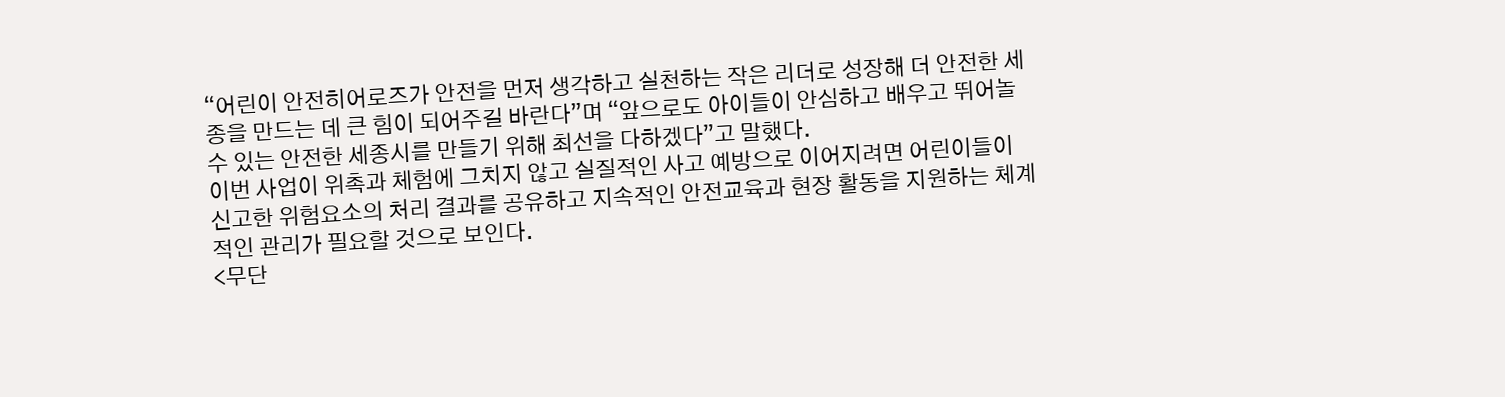“어린이 안전히어로즈가 안전을 먼저 생각하고 실천하는 작은 리더로 성장해 더 안전한 세종을 만드는 데 큰 힘이 되어주길 바란다”며 “앞으로도 아이들이 안심하고 배우고 뛰어놀 수 있는 안전한 세종시를 만들기 위해 최선을 다하겠다”고 말했다.
이번 사업이 위촉과 체험에 그치지 않고 실질적인 사고 예방으로 이어지려면 어린이들이 신고한 위험요소의 처리 결과를 공유하고 지속적인 안전교육과 현장 활동을 지원하는 체계적인 관리가 필요할 것으로 보인다.
<무단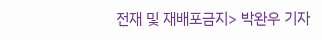전재 및 재배포금지> 박완우 기자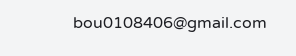bou0108406@gmail.com